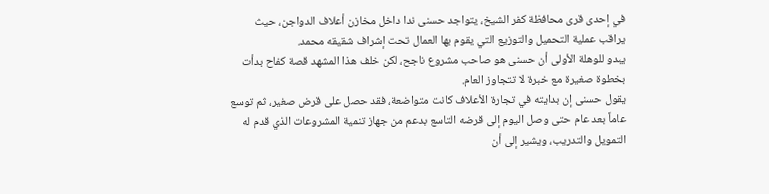في إحدى قرى محافظة كفر الشيخ، يتواجد حسنى ندا داخل مخازن أعلاف الدواجن، حيث يراقب عملية التحميل والتوزيع التي يقوم بها العمال تحت إشراف شقيقه محمد.
يبدو للوهلة الأولى أن حسنى هو صاحب مشروع ناجح، لكن خلف هذا المشهد قصة كفاح بدأت بخطوة صغيرة مع خبرة لا تتجاوز العام.
يقول حسنى إن بدايته في تجارة الأعلاف كانت متواضعة، فقد حصل على قرض صغير، ثم توسع عاماً بعد عام حتى وصل اليوم إلى قرضه التاسع بدعم من جهاز تنمية المشروعات الذي قدم له التمويل والتدريب، ويشير إلى أن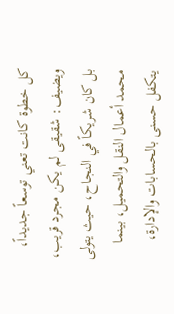كل خطوة كانت تعني توسعاً جديداً، ويضيف: شقيقى لم يكن مجرد قريب، بل كان شريكاً في النجاح، حيث يتولى محمد أعمال النقل والتحميل، بينما يتكفل حسنى بالحسابات والإدارة،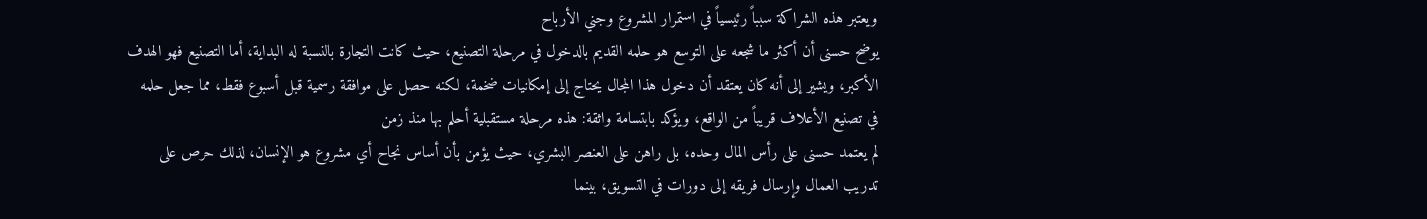ويعتبر هذه الشراكة سبباً رئيسياً في استمرار المشروع وجني الأرباح
يوضح حسنى أن أكثر ما شجعه على التوسع هو حلمه القديم بالدخول في مرحلة التصنيع، حيث كانت التجارة بالنسبة له البداية، أما التصنيع فهو الهدف الأكبر، ويشير إلى أنه كان يعتقد أن دخول هذا المجال يحتاج إلى إمكانيات ضخمة، لكنه حصل على موافقة رسمية قبل أسبوع فقط، مما جعل حلمه في تصنيع الأعلاف قريباً من الواقع، ويؤكد بابتسامة واثقة: هذه مرحلة مستقبلية أحلم بها منذ زمن
لم يعتمد حسنى على رأس المال وحده، بل راهن على العنصر البشري، حيث يؤمن بأن أساس نجاح أي مشروع هو الإنسان، لذلك حرص على تدريب العمال وإرسال فريقه إلى دورات في التسويق، بينما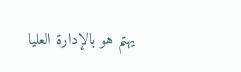يهتم هو بالإدارة العليا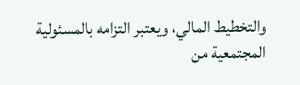والتخطيط المالي، ويعتبر التزامه بالمسئولية المجتمعية من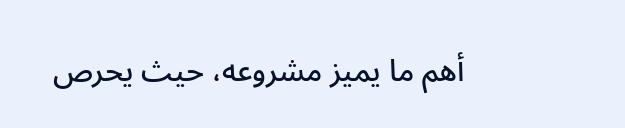أهم ما يميز مشروعه، حيث يحرص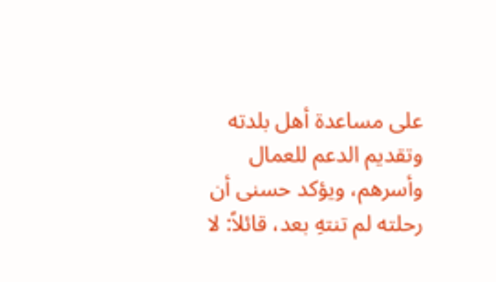على مساعدة أهل بلدته وتقديم الدعم للعمال وأسرهم، ويؤكد حسنى أن رحلته لم تنتهِ بعد، قائلاً: لا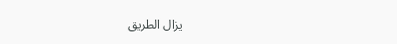يزال الطريق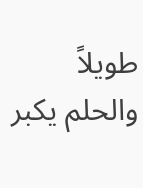طويلاً والحلم يكبر